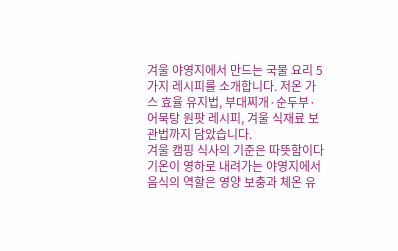겨울 야영지에서 만드는 국물 요리 5가지 레시피를 소개합니다. 저온 가스 효율 유지법, 부대찌개·순두부·어묵탕 원팟 레시피, 겨울 식재료 보관법까지 담았습니다.
겨울 캠핑 식사의 기준은 따뜻함이다
기온이 영하로 내려가는 야영지에서 음식의 역할은 영양 보충과 체온 유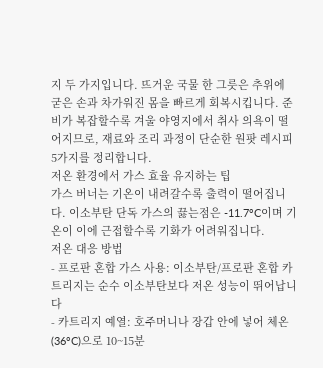지 두 가지입니다. 뜨거운 국물 한 그릇은 추위에 굳은 손과 차가워진 몸을 빠르게 회복시킵니다. 준비가 복잡할수록 겨울 야영지에서 취사 의욕이 떨어지므로, 재료와 조리 과정이 단순한 원팟 레시피 5가지를 정리합니다.
저온 환경에서 가스 효율 유지하는 팁
가스 버너는 기온이 내려갈수록 출력이 떨어집니다. 이소부탄 단독 가스의 끓는점은 -11.7°C이며 기온이 이에 근접할수록 기화가 어려워집니다.
저온 대응 방법
- 프로판 혼합 가스 사용: 이소부탄/프로판 혼합 카트리지는 순수 이소부탄보다 저온 성능이 뛰어납니다
- 카트리지 예열: 호주머니나 장갑 안에 넣어 체온(36°C)으로 10~15분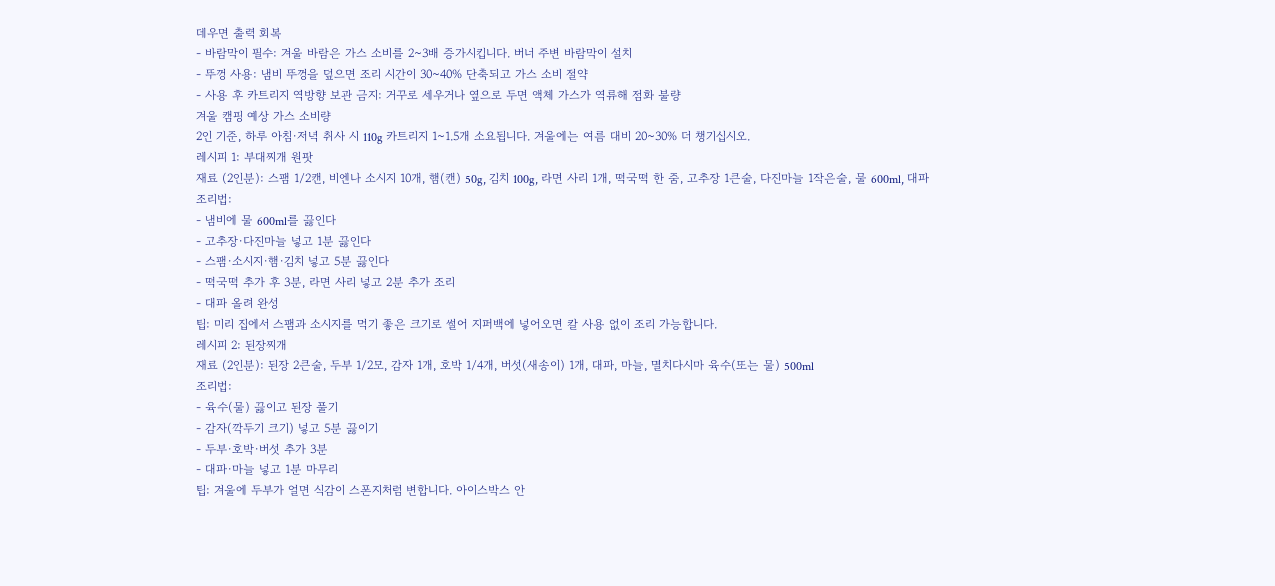데우면 출력 회복
- 바람막이 필수: 겨울 바람은 가스 소비를 2~3배 증가시킵니다. 버너 주변 바람막이 설치
- 뚜껑 사용: 냄비 뚜껑을 덮으면 조리 시간이 30~40% 단축되고 가스 소비 절약
- 사용 후 카트리지 역방향 보관 금지: 거꾸로 세우거나 옆으로 두면 액체 가스가 역류해 점화 불량
겨울 캠핑 예상 가스 소비량
2인 기준, 하루 아침·저녁 취사 시 110g 카트리지 1~1.5개 소요됩니다. 겨울에는 여름 대비 20~30% 더 챙기십시오.
레시피 1: 부대찌개 원팟
재료 (2인분): 스팸 1/2캔, 비엔나 소시지 10개, 햄(캔) 50g, 김치 100g, 라면 사리 1개, 떡국떡 한 줌, 고추장 1큰술, 다진마늘 1작은술, 물 600ml, 대파
조리법:
- 냄비에 물 600ml를 끓인다
- 고추장·다진마늘 넣고 1분 끓인다
- 스팸·소시지·햄·김치 넣고 5분 끓인다
- 떡국떡 추가 후 3분, 라면 사리 넣고 2분 추가 조리
- 대파 올려 완성
팁: 미리 집에서 스팸과 소시지를 먹기 좋은 크기로 썰어 지퍼백에 넣어오면 칼 사용 없이 조리 가능합니다.
레시피 2: 된장찌개
재료 (2인분): 된장 2큰술, 두부 1/2모, 감자 1개, 호박 1/4개, 버섯(새송이) 1개, 대파, 마늘, 멸치다시마 육수(또는 물) 500ml
조리법:
- 육수(물) 끓이고 된장 풀기
- 감자(깍두기 크기) 넣고 5분 끓이기
- 두부·호박·버섯 추가 3분
- 대파·마늘 넣고 1분 마무리
팁: 겨울에 두부가 얼면 식감이 스폰지처럼 변합니다. 아이스박스 안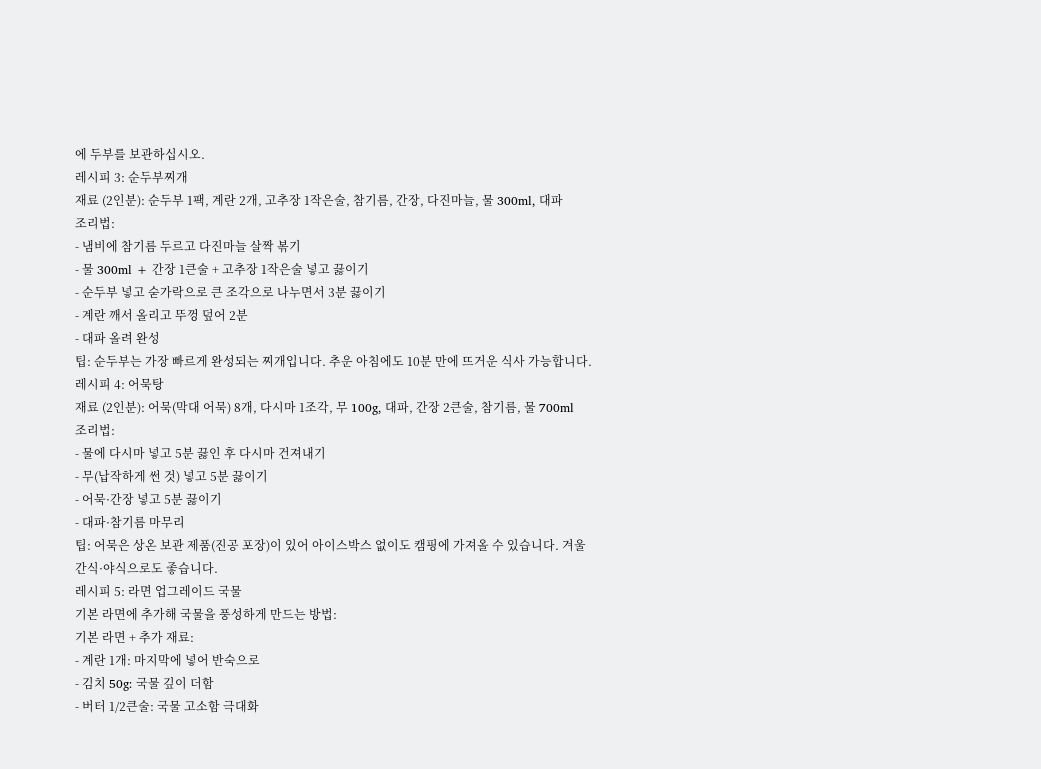에 두부를 보관하십시오.
레시피 3: 순두부찌개
재료 (2인분): 순두부 1팩, 계란 2개, 고추장 1작은술, 참기름, 간장, 다진마늘, 물 300ml, 대파
조리법:
- 냄비에 참기름 두르고 다진마늘 살짝 볶기
- 물 300ml + 간장 1큰술 + 고추장 1작은술 넣고 끓이기
- 순두부 넣고 숟가락으로 큰 조각으로 나누면서 3분 끓이기
- 계란 깨서 올리고 뚜껑 덮어 2분
- 대파 올려 완성
팁: 순두부는 가장 빠르게 완성되는 찌개입니다. 추운 아침에도 10분 만에 뜨거운 식사 가능합니다.
레시피 4: 어묵탕
재료 (2인분): 어묵(막대 어묵) 8개, 다시마 1조각, 무 100g, 대파, 간장 2큰술, 참기름, 물 700ml
조리법:
- 물에 다시마 넣고 5분 끓인 후 다시마 건져내기
- 무(납작하게 썬 것) 넣고 5분 끓이기
- 어묵·간장 넣고 5분 끓이기
- 대파·참기름 마무리
팁: 어묵은 상온 보관 제품(진공 포장)이 있어 아이스박스 없이도 캠핑에 가져올 수 있습니다. 겨울 간식·야식으로도 좋습니다.
레시피 5: 라면 업그레이드 국물
기본 라면에 추가해 국물을 풍성하게 만드는 방법:
기본 라면 + 추가 재료:
- 계란 1개: 마지막에 넣어 반숙으로
- 김치 50g: 국물 깊이 더함
- 버터 1/2큰술: 국물 고소함 극대화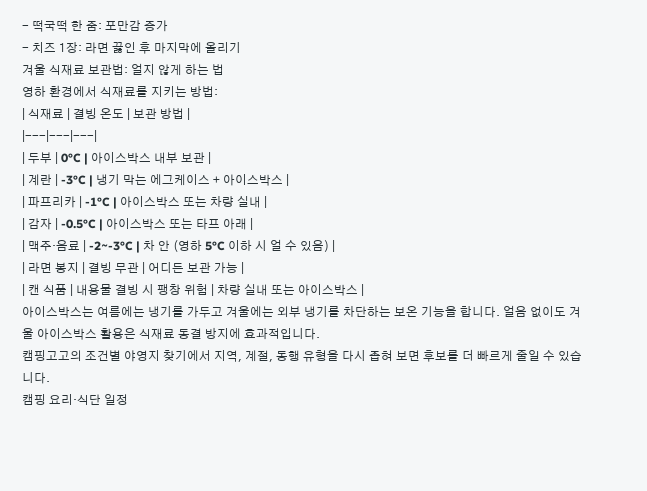- 떡국떡 한 줌: 포만감 증가
- 치즈 1장: 라면 끓인 후 마지막에 올리기
겨울 식재료 보관법: 얼지 않게 하는 법
영하 환경에서 식재료를 지키는 방법:
| 식재료 | 결빙 온도 | 보관 방법 |
|---|---|---|
| 두부 | 0°C | 아이스박스 내부 보관 |
| 계란 | -3°C | 냉기 막는 에그케이스 + 아이스박스 |
| 파프리카 | -1°C | 아이스박스 또는 차량 실내 |
| 감자 | -0.5°C | 아이스박스 또는 타프 아래 |
| 맥주·음료 | -2~-3°C | 차 안 (영하 5°C 이하 시 얼 수 있음) |
| 라면 봉지 | 결빙 무관 | 어디든 보관 가능 |
| 캔 식품 | 내용물 결빙 시 팽창 위험 | 차량 실내 또는 아이스박스 |
아이스박스는 여름에는 냉기를 가두고 겨울에는 외부 냉기를 차단하는 보온 기능을 합니다. 얼음 없이도 겨울 아이스박스 활용은 식재료 동결 방지에 효과적입니다.
캠핑고고의 조건별 야영지 찾기에서 지역, 계절, 동행 유형을 다시 좁혀 보면 후보를 더 빠르게 줄일 수 있습니다.
캠핑 요리·식단 일정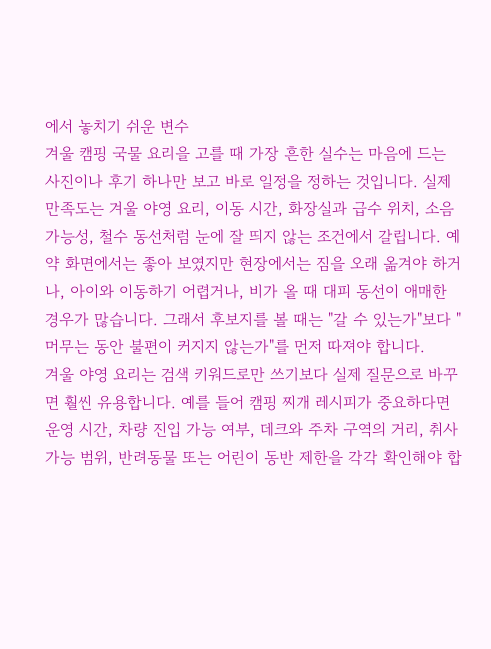에서 놓치기 쉬운 변수
겨울 캠핑 국물 요리을 고를 때 가장 흔한 실수는 마음에 드는 사진이나 후기 하나만 보고 바로 일정을 정하는 것입니다. 실제 만족도는 겨울 야영 요리, 이동 시간, 화장실과 급수 위치, 소음 가능성, 철수 동선처럼 눈에 잘 띄지 않는 조건에서 갈립니다. 예약 화면에서는 좋아 보였지만 현장에서는 짐을 오래 옮겨야 하거나, 아이와 이동하기 어렵거나, 비가 올 때 대피 동선이 애매한 경우가 많습니다. 그래서 후보지를 볼 때는 "갈 수 있는가"보다 "머무는 동안 불편이 커지지 않는가"를 먼저 따져야 합니다.
겨울 야영 요리는 검색 키워드로만 쓰기보다 실제 질문으로 바꾸면 훨씬 유용합니다. 예를 들어 캠핑 찌개 레시피가 중요하다면 운영 시간, 차량 진입 가능 여부, 데크와 주차 구역의 거리, 취사 가능 범위, 반려동물 또는 어린이 동반 제한을 각각 확인해야 합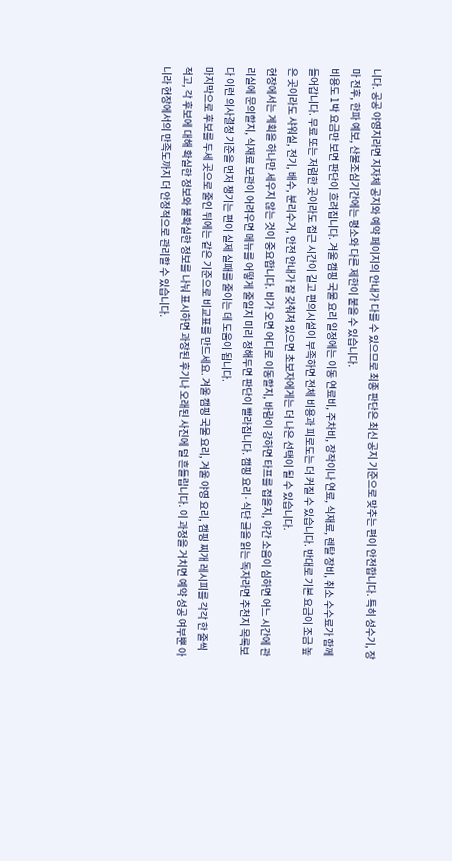니다. 공공 야영지라면 지자체 공지와 예약 페이지의 안내가 다를 수 있으므로 최종 판단은 최신 공지 기준으로 맞추는 편이 안전합니다. 특히 성수기, 장마 전후, 한파 예보, 산불조심기간에는 평소와 다른 제한이 붙을 수 있습니다.
비용도 1박 요금만 보면 판단이 흐려집니다. 겨울 캠핑 국물 요리 일정에는 이동 연료비, 주차비, 장작이나 연료, 식재료, 렌탈 장비, 취소 수수료가 함께 들어갑니다. 무료 또는 저렴한 곳이라도 접근 시간이 길고 편의시설이 부족하면 전체 비용과 피로도는 더 커질 수 있습니다. 반대로 기본 요금이 조금 높은 곳이라도 샤워실, 전기, 배수, 분리수거, 안전 안내가 잘 갖춰져 있으면 초보자에게는 더 나은 선택이 될 수 있습니다.
현장에서는 계획을 하나만 세우지 않는 것이 중요합니다. 비가 오면 어디로 이동할지, 바람이 강하면 타프를 접을지, 야간 소음이 심하면 어느 시간에 관리실에 문의할지, 식재료 보관이 어려우면 메뉴를 어떻게 줄일지 미리 정해두면 판단이 빨라집니다. 캠핑 요리·식단 글을 읽는 독자라면 추천지 목록보다 이런 의사결정 기준을 먼저 챙기는 편이 실제 실패를 줄이는 데 도움이 됩니다.
마지막으로 후보를 두세 곳으로 줄인 뒤에는 같은 기준으로 비교표를 만드세요. 겨울 캠핑 국물 요리, 겨울 야영 요리, 캠핑 찌개 레시피를 각각 한 줄씩 적고, 각 후보에 대해 확실한 정보와 불확실한 정보를 나눠 표시하면 과장된 후기나 오래된 사진에 덜 흔들립니다. 이 과정을 거치면 예약 성공 여부뿐 아니라 현장에서의 만족도까지 더 안정적으로 관리할 수 있습니다.